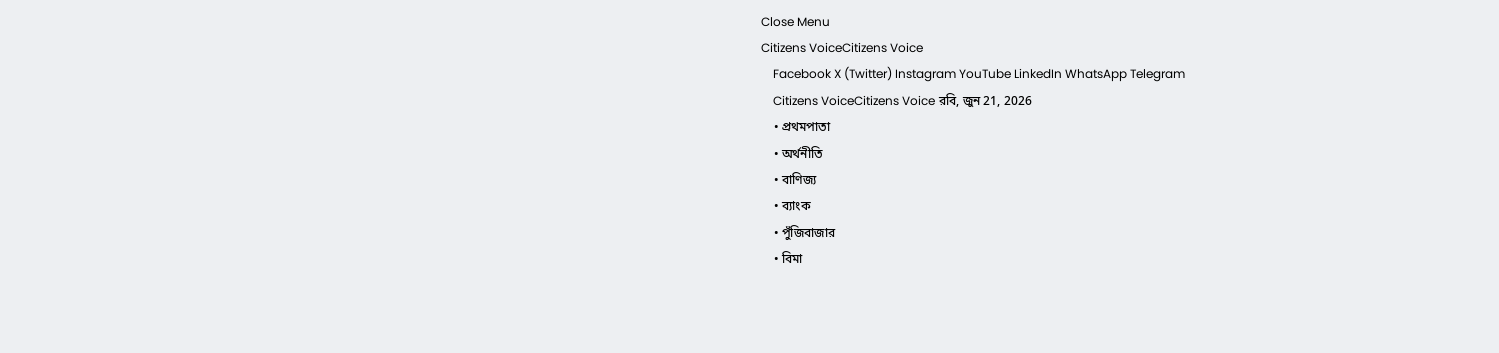Close Menu
Citizens VoiceCitizens Voice
    Facebook X (Twitter) Instagram YouTube LinkedIn WhatsApp Telegram
    Citizens VoiceCitizens Voice রবি, জুন 21, 2026
    • প্রথমপাতা
    • অর্থনীতি
    • বাণিজ্য
    • ব্যাংক
    • পুঁজিবাজার
    • বিমা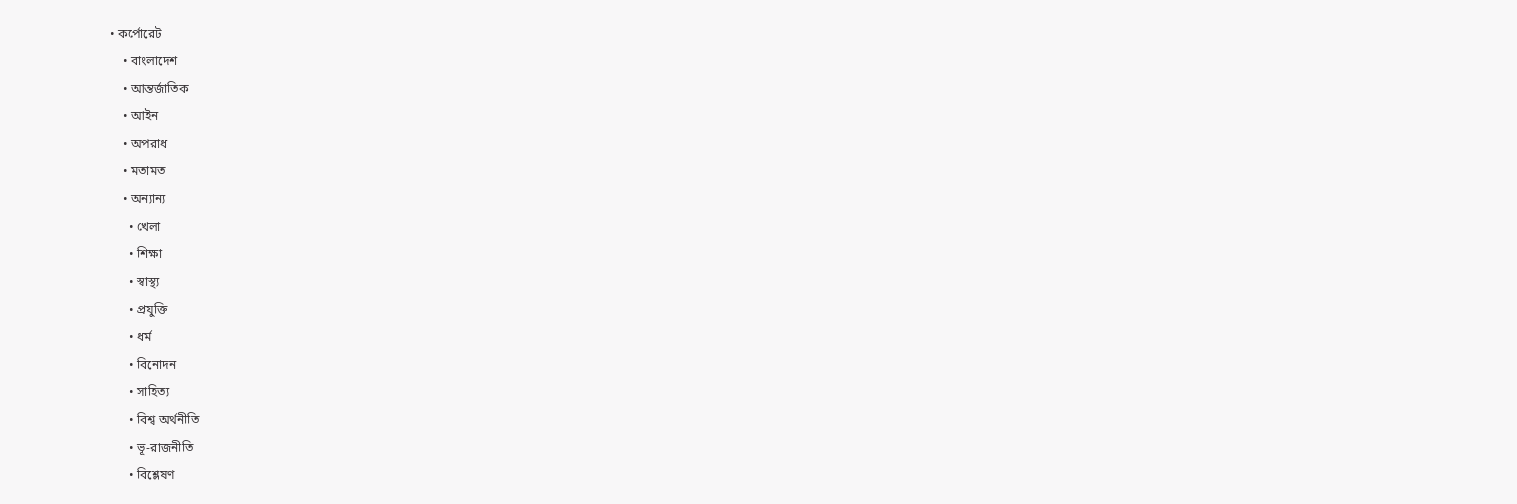• কর্পোরেট
    • বাংলাদেশ
    • আন্তর্জাতিক
    • আইন
    • অপরাধ
    • মতামত
    • অন্যান্য
      • খেলা
      • শিক্ষা
      • স্বাস্থ্য
      • প্রযুক্তি
      • ধর্ম
      • বিনোদন
      • সাহিত্য
      • বিশ্ব অর্থনীতি
      • ভূ-রাজনীতি
      • বিশ্লেষণ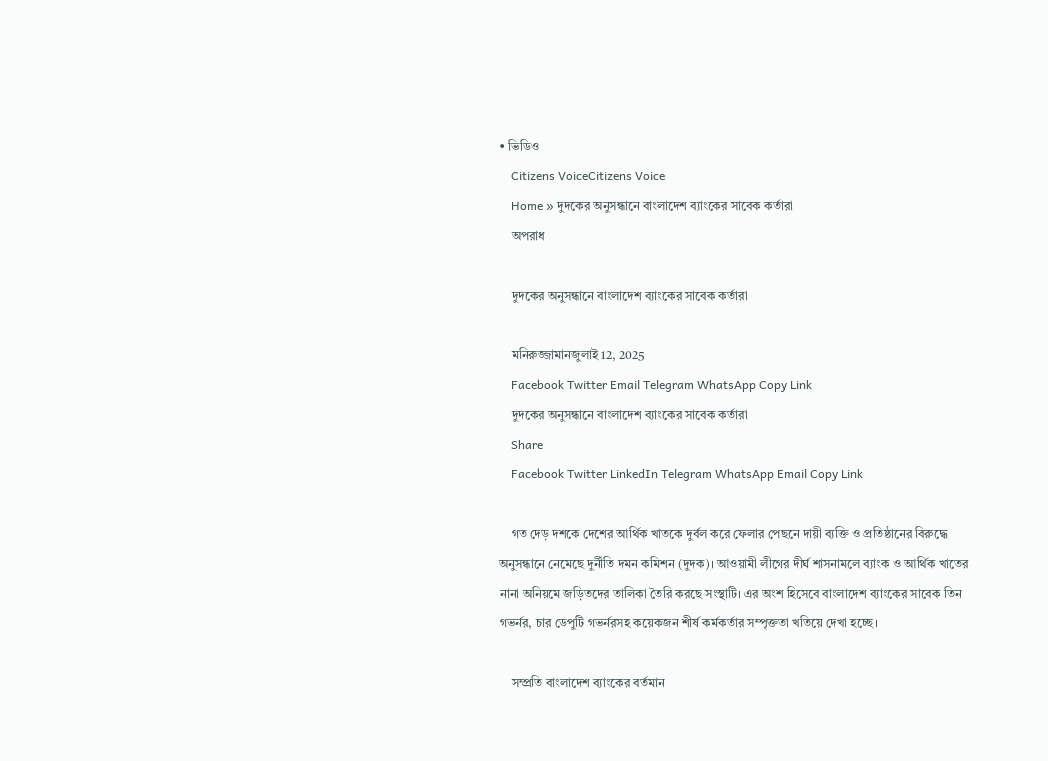• ভিডিও
    Citizens VoiceCitizens Voice
    Home » দুদকের অনুসন্ধানে বাংলাদেশ ব্যাংকের সাবেক কর্তারা
    অপরাধ

    দুদকের অনুসন্ধানে বাংলাদেশ ব্যাংকের সাবেক কর্তারা

    মনিরুজ্জামানজুলাই 12, 2025
    Facebook Twitter Email Telegram WhatsApp Copy Link
    দুদকের অনুসন্ধানে বাংলাদেশ ব্যাংকের সাবেক কর্তারা
    Share
    Facebook Twitter LinkedIn Telegram WhatsApp Email Copy Link

    গত দেড় দশকে দেশের আর্থিক খাতকে দুর্বল করে ফেলার পেছনে দায়ী ব্যক্তি ও প্রতিষ্ঠানের বিরুদ্ধে অনুসন্ধানে নেমেছে দুর্নীতি দমন কমিশন (দুদক)। আওয়ামী লীগের দীর্ঘ শাসনামলে ব্যাংক ও আর্থিক খাতের নানা অনিয়মে জড়িতদের তালিকা তৈরি করছে সংস্থাটি। এর অংশ হিসেবে বাংলাদেশ ব্যাংকের সাবেক তিন গভর্নর, চার ডেপুটি গভর্নরসহ কয়েকজন শীর্ষ কর্মকর্তার সম্পৃক্ততা খতিয়ে দেখা হচ্ছে।

    সম্প্রতি বাংলাদেশ ব্যাংকের বর্তমান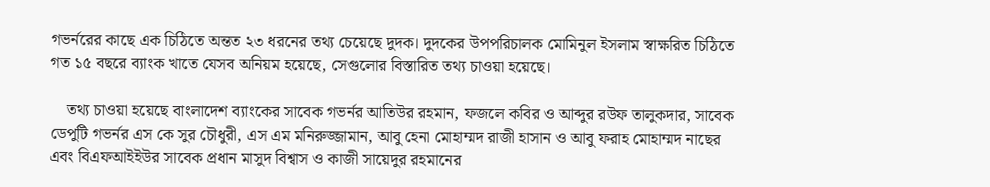গভর্নরের কাছে এক চিঠিতে অন্তত ২৩ ধরনের তথ্য চেয়েছে দুদক। দুদকের উপপরিচালক মোমিনুল ইসলাম স্বাক্ষরিত চিঠিতে গত ১৫ বছরে ব্যাংক খাতে যেসব অনিয়ম হয়েছে, সেগুলোর বিস্তারিত তথ্য চাওয়া হয়েছে।

    তথ্য চাওয়া হয়েছে বাংলাদেশ ব্যাংকের সাবেক গভর্নর আতিউর রহমান, ফজলে কবির ও আব্দুর রউফ তালুকদার, সাবেক ডেপুটি গভর্নর এস কে সুর চৌধুরী, এস এম মনিরুজ্জামান, আবু হেনা মোহাম্মদ রাজী হাসান ও আবু ফরাহ মোহাম্মদ নাছের এবং বিএফআইইউর সাবেক প্রধান মাসুদ বিশ্বাস ও কাজী সায়েদুর রহমানের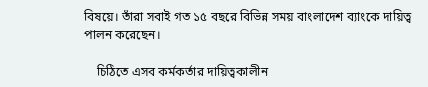বিষয়ে। তাঁরা সবাই গত ১৫ বছরে বিভিন্ন সময় বাংলাদেশ ব্যাংকে দায়িত্ব পালন করেছেন।

    চিঠিতে এসব কর্মকর্তার দায়িত্বকালীন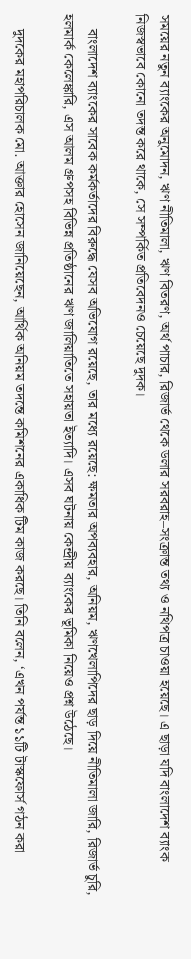সময়ের নতুন ব্যাংকের অনুমোদন, ঋণ নীতিমালা, ঋণ বিতরণ, অর্থ পাচার, রিজার্ভ থেকে ডলার সরবরাহ–সংক্রান্ত তথ্য ও নথিপত্র চাওয়া হয়েছে। এ ছাড়া যদি বাংলাদেশ ব্যাংক নিজস্বভাবে কোনো তদন্ত করে থাকে, সে সম্পর্কিত প্রতিবেদনও চেয়েছে দুদক।

    বাংলাদেশ ব্যাংকের সাবেক কর্মকর্তাদের বিরুদ্ধে যেসব অভিযোগ রয়েছে, তার মধ্যে রয়েছে: ক্ষমতার অপব্যবহার, অনিয়ম, ঋণখেলাপিদের ছাড় দিয়ে নীতিমালা জারি, রিজার্ভ চুরি, হলমার্ক কেলেঙ্কারি, এস আলম গ্রুপসহ বিভিন্ন প্রতিষ্ঠানের ঋণ জালিয়াতিতে সহায়তা ইত্যাদি। এসব ঘটনায় কেন্দ্রীয় ব্যাংকের ভূমিকা নিয়েও প্রশ্ন উঠেছে।

    দুদকের মহাপরিচালক মো. আক্তার হোসেন জানিয়েছেন, আর্থিক অনিয়ম তদন্তে কমিশনের একাধিক টিম কাজ করছে। তিনি বলেন, ‘এখন পর্যন্ত ১১টি টাস্কফোর্স গঠন করা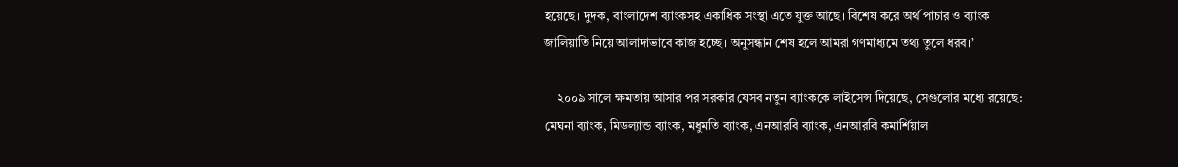হয়েছে। দুদক, বাংলাদেশ ব্যাংকসহ একাধিক সংস্থা এতে যুক্ত আছে। বিশেষ করে অর্থ পাচার ও ব্যাংক জালিয়াতি নিয়ে আলাদাভাবে কাজ হচ্ছে। অনুসন্ধান শেষ হলে আমরা গণমাধ্যমে তথ্য তুলে ধরব।’

    ২০০৯ সালে ক্ষমতায় আসার পর সরকার যেসব নতুন ব্যাংককে লাইসেন্স দিয়েছে, সেগুলোর মধ্যে রয়েছে: মেঘনা ব্যাংক, মিডল্যান্ড ব্যাংক, মধুমতি ব্যাংক, এনআরবি ব্যাংক, এনআরবি কমার্শিয়াল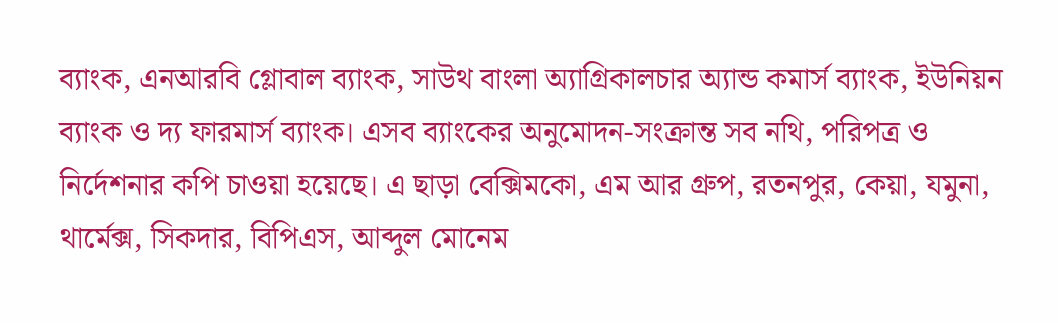ব্যাংক, এনআরবি গ্লোবাল ব্যাংক, সাউথ বাংলা অ্যাগ্রিকালচার অ্যান্ড কমার্স ব্যাংক, ইউনিয়ন ব্যাংক ও দ্য ফারমার্স ব্যাংক। এসব ব্যাংকের অনুমোদন-সংক্রান্ত সব নথি, পরিপত্র ও নির্দেশনার কপি চাওয়া হয়েছে। এ ছাড়া বেক্সিমকো, এম আর গ্রুপ, রতনপুর, কেয়া, যমুনা, থার্মেক্স, সিকদার, বিপিএস, আব্দুল মোনেম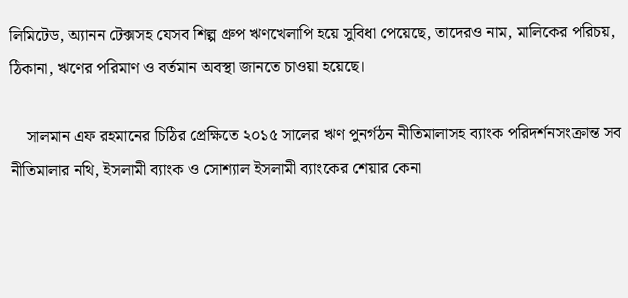লিমিটেড, অ্যানন টেক্সসহ যেসব শিল্প গ্রুপ ঋণখেলাপি হয়ে সুবিধা পেয়েছে, তাদেরও নাম, মালিকের পরিচয়, ঠিকানা, ঋণের পরিমাণ ও বর্তমান অবস্থা জানতে চাওয়া হয়েছে।

    সালমান এফ রহমানের চিঠির প্রেক্ষিতে ২০১৫ সালের ঋণ পুনর্গঠন নীতিমালাসহ ব্যাংক পরিদর্শনসংক্রান্ত সব নীতিমালার নথি, ইসলামী ব্যাংক ও সোশ্যাল ইসলামী ব্যাংকের শেয়ার কেনা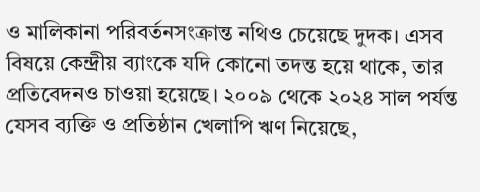ও মালিকানা পরিবর্তনসংক্রান্ত নথিও চেয়েছে দুদক। এসব বিষয়ে কেন্দ্রীয় ব্যাংকে যদি কোনো তদন্ত হয়ে থাকে, তার প্রতিবেদনও চাওয়া হয়েছে। ২০০৯ থেকে ২০২৪ সাল পর্যন্ত যেসব ব্যক্তি ও প্রতিষ্ঠান খেলাপি ঋণ নিয়েছে,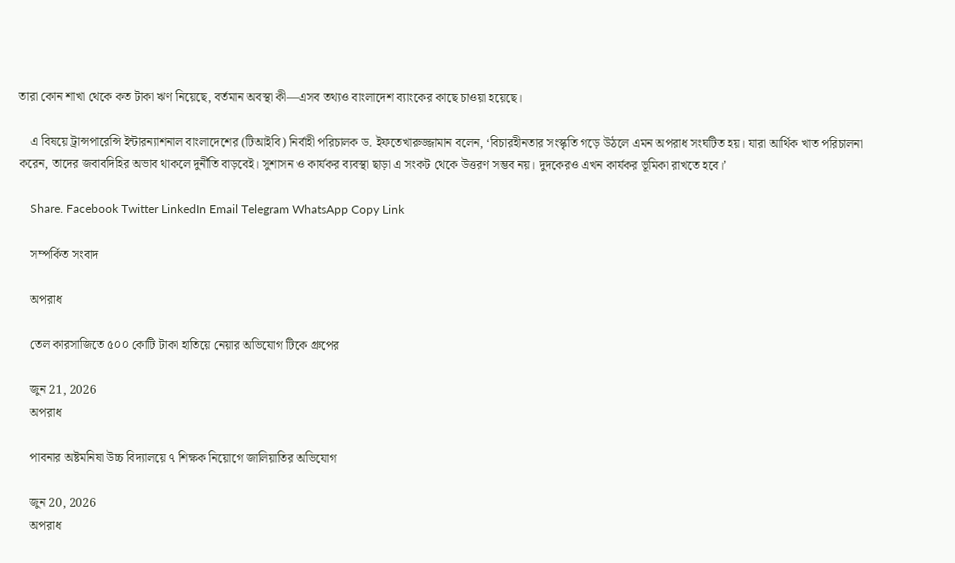তারা কোন শাখা থেকে কত টাকা ঋণ নিয়েছে, বর্তমান অবস্থা কী—এসব তথ্যও বাংলাদেশ ব্যাংকের কাছে চাওয়া হয়েছে।

    এ বিষয়ে ট্রান্সপারেন্সি ইন্টারন্যাশনাল বাংলাদেশের (টিআইবি) নির্বাহী পরিচালক ড. ইফতেখারুজ্জামান বলেন, ‘বিচারহীনতার সংস্কৃতি গড়ে উঠলে এমন অপরাধ সংঘটিত হয়। যারা আর্থিক খাত পরিচালনা করেন, তাদের জবাবদিহির অভাব থাকলে দুর্নীতি বাড়বেই। সুশাসন ও কার্যকর ব্যবস্থা ছাড়া এ সংকট থেকে উত্তরণ সম্ভব নয়। দুদকেরও এখন কার্যকর ভূমিকা রাখতে হবে।’

    Share. Facebook Twitter LinkedIn Email Telegram WhatsApp Copy Link

    সম্পর্কিত সংবাদ

    অপরাধ

    তেল কারসাজিতে ৫০০ কোটি টাকা হাতিয়ে নেয়ার অভিযোগ টিকে গ্রুপের

    জুন 21, 2026
    অপরাধ

    পাবনার অষ্টমনিষা উচ্চ বিদ্যালয়ে ৭ শিক্ষক নিয়োগে জালিয়াতির অভিযোগ

    জুন 20, 2026
    অপরাধ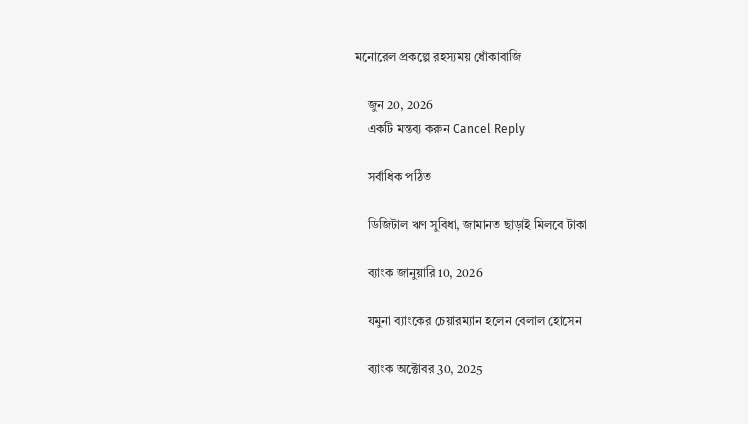মনোরেল প্রকল্পে রহস্যময় ধোঁকাবাজি

    জুন 20, 2026
    একটি মন্তব্য করুন Cancel Reply

    সর্বাধিক পঠিত

    ডিজিটাল ঋণ সুবিধা, জামানত ছাড়াই মিলবে টাকা

    ব্যাংক জানুয়ারি 10, 2026

    যমুনা ব্যাংকের চেয়ারম্যান হলেন বেলাল হোসেন

    ব্যাংক অক্টোবর 30, 2025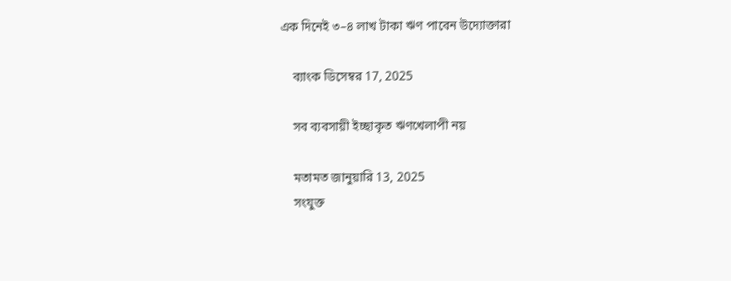এক দিনেই ৩–৪ লাখ টাকা ঋণ পাবেন উদ্যোক্তারা

    ব্যাংক ডিসেম্বর 17, 2025

    সব ব্যবসায়ী ইচ্ছাকৃত ঋণখেলাপী নয়

    মতামত জানুয়ারি 13, 2025
    সংযুক্ত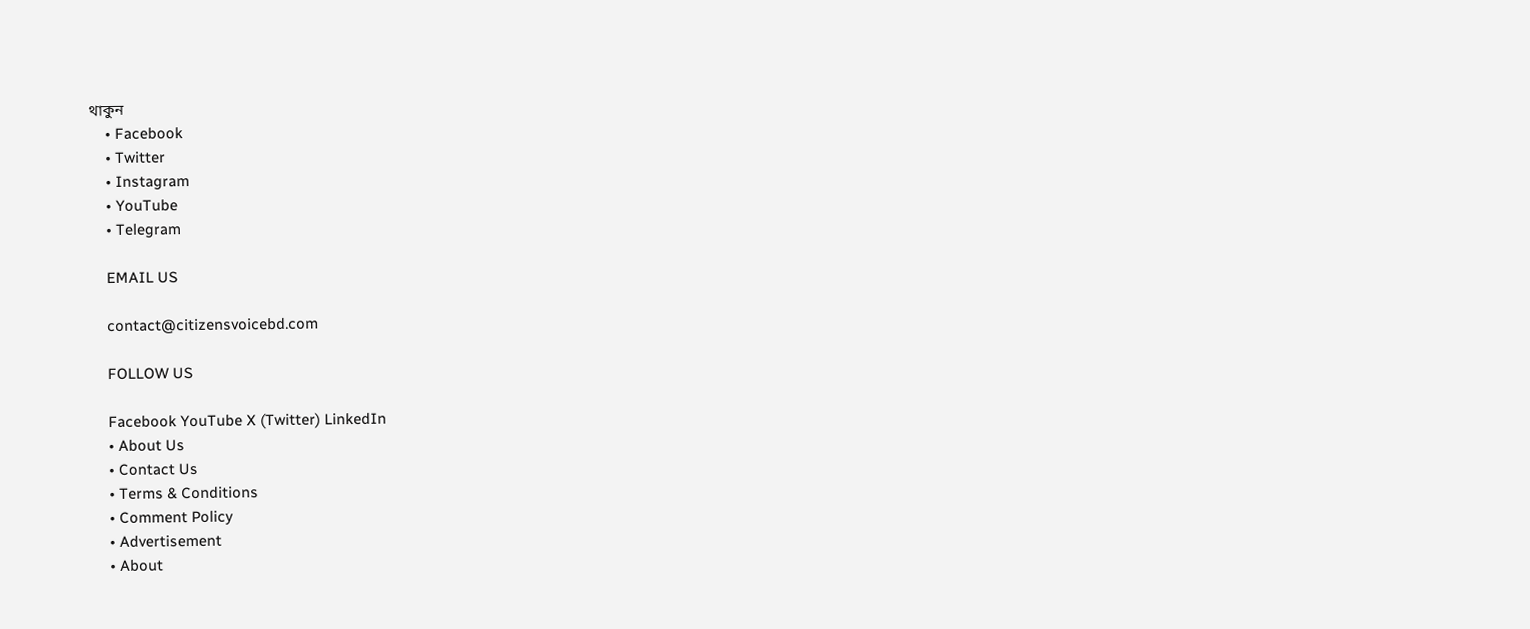থাকুন
    • Facebook
    • Twitter
    • Instagram
    • YouTube
    • Telegram

    EMAIL US

    contact@citizensvoicebd.com

    FOLLOW US

    Facebook YouTube X (Twitter) LinkedIn
    • About Us
    • Contact Us
    • Terms & Conditions
    • Comment Policy
    • Advertisement
    • About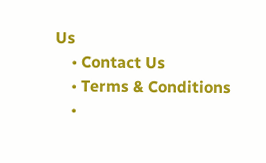Us
    • Contact Us
    • Terms & Conditions
    •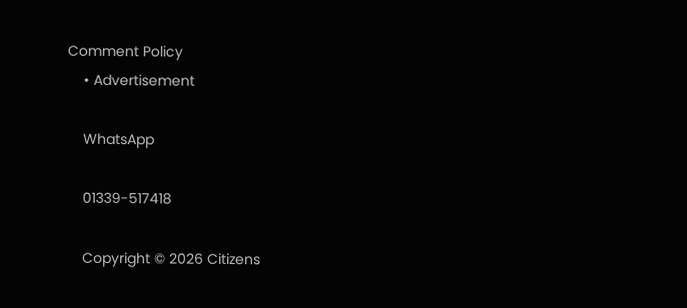Comment Policy
    • Advertisement

    WhatsApp

    01339-517418

    Copyright © 2026 Citizens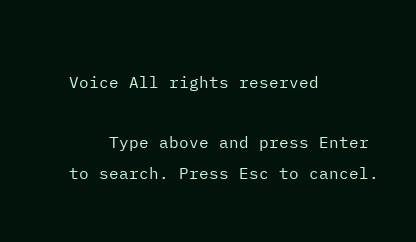Voice All rights reserved

    Type above and press Enter to search. Press Esc to cancel.